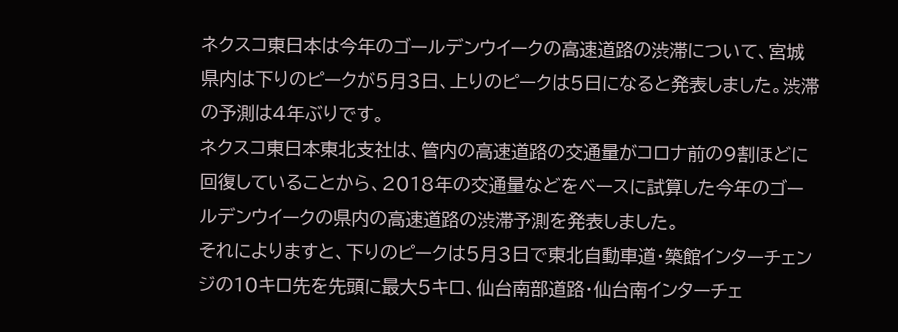ネクスコ東日本は今年のゴールデンウイークの高速道路の渋滞について、宮城県内は下りのピークが5月3日、上りのピークは5日になると発表しました。渋滞の予測は4年ぶりです。
ネクスコ東日本東北支社は、管内の高速道路の交通量がコロナ前の9割ほどに回復していることから、2018年の交通量などをベースに試算した今年のゴールデンウイークの県内の高速道路の渋滞予測を発表しました。
それによりますと、下りのピークは5月3日で東北自動車道・築館インターチェンジの10キロ先を先頭に最大5キロ、仙台南部道路・仙台南インターチェ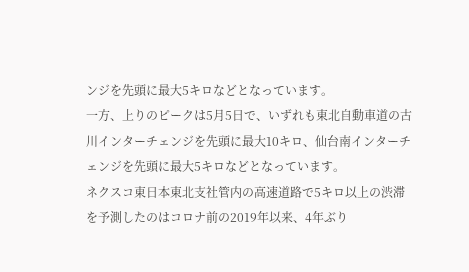ンジを先頭に最大5キロなどとなっています。
一方、上りのピークは5月5日で、いずれも東北自動車道の古川インターチェンジを先頭に最大10キロ、仙台南インターチェンジを先頭に最大5キロなどとなっています。
ネクスコ東日本東北支社管内の高速道路で5キロ以上の渋滞を予測したのはコロナ前の2019年以来、4年ぶり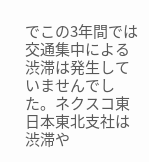でこの3年間では交通集中による渋滞は発生していませんでした。ネクスコ東日本東北支社は渋滞や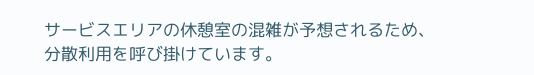サービスエリアの休憩室の混雑が予想されるため、分散利用を呼び掛けています。